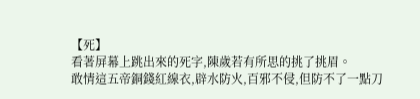【死】
看著屏幕上跳出來的死字,陳歲若有所思的挑了挑眉。
敢情這五帝銅錢紅線衣,辟水防火,百邪不侵,但防不了一點刀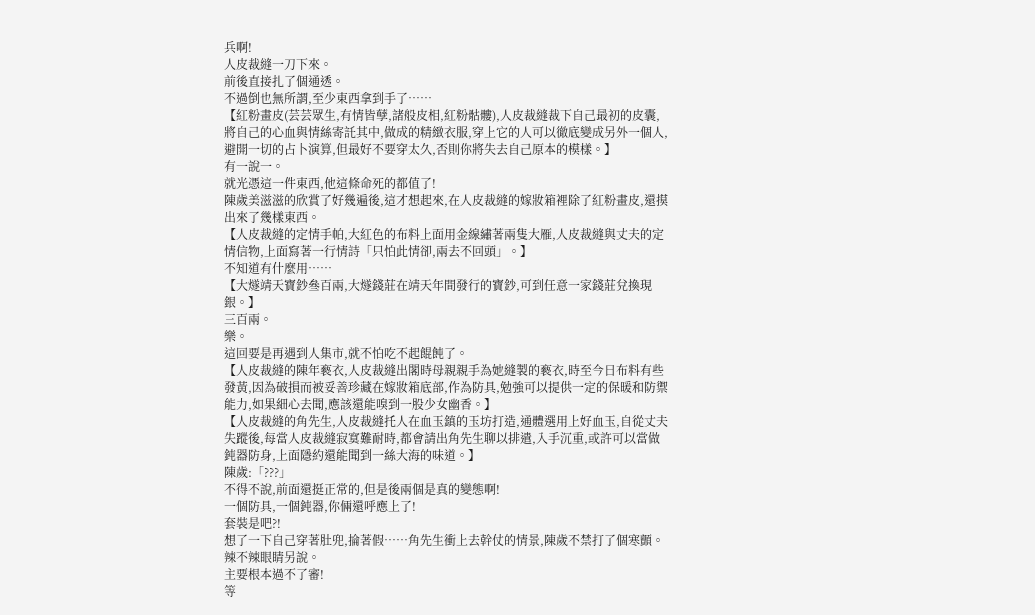兵啊!
人皮裁縫一刀下來。
前後直接扎了個通透。
不過倒也無所謂,至少東西拿到手了……
【紅粉畫皮(芸芸眾生,有情皆孽,諸般皮相,紅粉骷髏),人皮裁縫裁下自己最初的皮囊,將自己的心血與情絲寄託其中,做成的精緻衣服,穿上它的人可以徹底變成另外一個人,避開一切的占卜演算,但最好不要穿太久,否則你將失去自己原本的模樣。】
有一說一。
就光憑這一件東西,他這條命死的都值了!
陳歲美滋滋的欣賞了好幾遍後,這才想起來,在人皮裁縫的嫁妝箱裡除了紅粉畫皮,還摸出來了幾樣東西。
【人皮裁縫的定情手帕,大紅色的布料上面用金線繡著兩隻大雁,人皮裁縫與丈夫的定情信物,上面寫著一行情詩「只怕此情卻,兩去不回頭」。】
不知道有什麼用……
【大燧靖天寶鈔叄百兩,大燧錢莊在靖天年間發行的寶鈔,可到任意一家錢莊兌換現銀。】
三百兩。
樂。
這回要是再遇到人集市,就不怕吃不起餛飩了。
【人皮裁縫的陳年褻衣,人皮裁縫出閣時母親親手為她縫製的褻衣,時至今日布料有些發黃,因為破損而被妥善珍藏在嫁妝箱底部,作為防具,勉強可以提供一定的保暖和防禦能力,如果細心去聞,應該還能嗅到一股少女幽香。】
【人皮裁縫的角先生,人皮裁縫托人在血玉鎮的玉坊打造,通體選用上好血玉,自從丈夫失蹤後,每當人皮裁縫寂寞難耐時,都會請出角先生聊以排遣,入手沉重,或許可以當做鈍器防身,上面隱約還能聞到一絲大海的味道。】
陳歲:「???」
不得不說,前面還挺正常的,但是後兩個是真的變態啊!
一個防具,一個鈍器,你倆還呼應上了!
套裝是吧?!
想了一下自己穿著肚兜,掄著假……角先生衝上去幹仗的情景,陳歲不禁打了個寒顫。
辣不辣眼睛另說。
主要根本過不了審!
等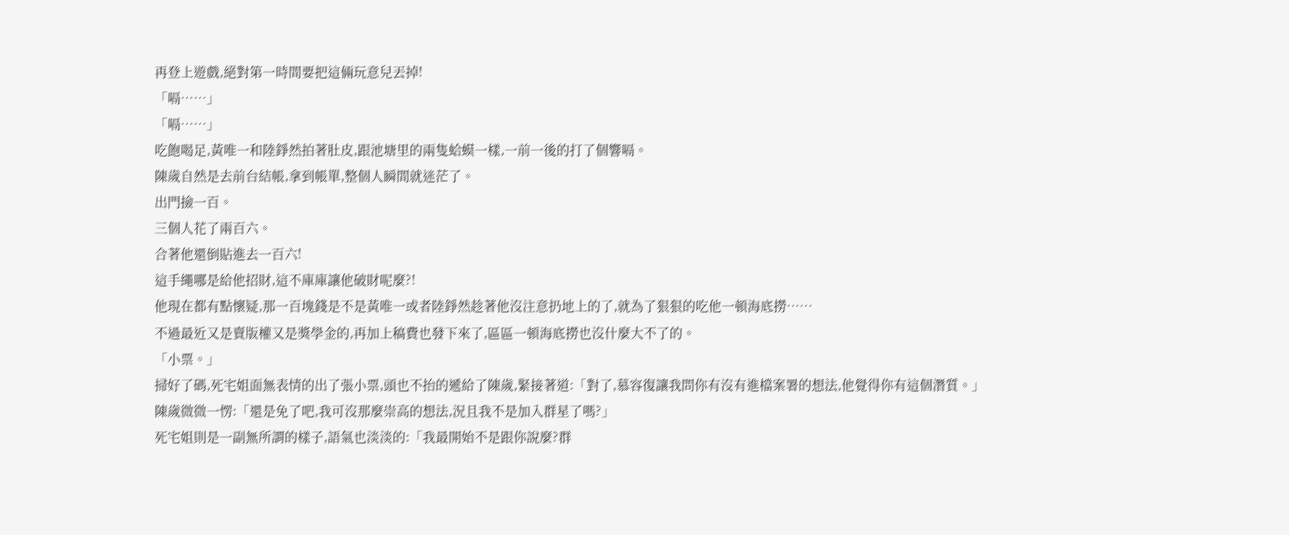再登上遊戲,絕對第一時間要把這倆玩意兒丟掉!
「嗝……」
「嗝……」
吃飽喝足,黃唯一和陸錚然拍著肚皮,跟池塘里的兩隻蛤蟆一樣,一前一後的打了個響嗝。
陳歲自然是去前台結帳,拿到帳單,整個人瞬間就迷茫了。
出門撿一百。
三個人花了兩百六。
合著他還倒貼進去一百六!
這手繩哪是給他招財,這不庫庫讓他破財呢麼?!
他現在都有點懷疑,那一百塊錢是不是黃唯一或者陸錚然趁著他沒注意扔地上的了,就為了狠狠的吃他一頓海底撈……
不過最近又是賣版權又是獎學金的,再加上稿費也發下來了,區區一頓海底撈也沒什麼大不了的。
「小票。」
掃好了碼,死宅姐面無表情的出了張小票,頭也不抬的遞給了陳歲,緊接著道:「對了,慕容復讓我問你有沒有進檔案署的想法,他覺得你有這個潛質。」
陳歲微微一愣:「還是免了吧,我可沒那麼崇高的想法,況且我不是加入群星了嗎?」
死宅姐則是一副無所謂的樣子,語氣也淡淡的:「我最開始不是跟你說麼?群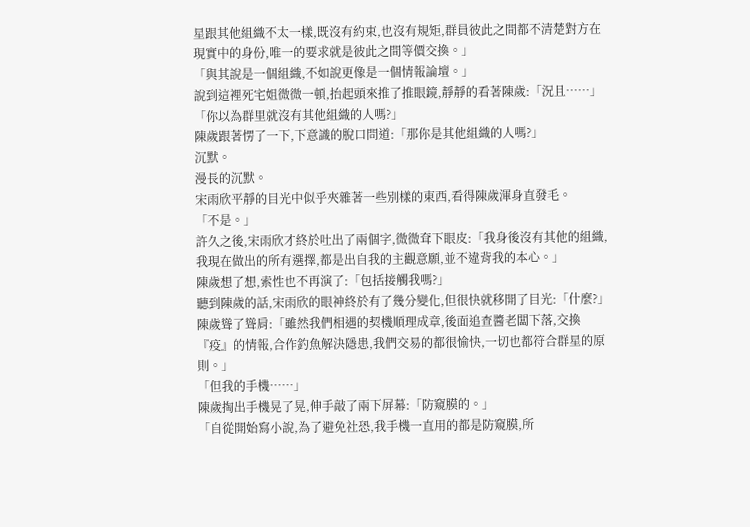星跟其他組織不太一樣,既沒有約束,也沒有規矩,群員彼此之間都不清楚對方在現實中的身份,唯一的要求就是彼此之間等價交換。」
「與其說是一個組織,不如說更像是一個情報論壇。」
說到這裡死宅姐微微一頓,抬起頭來推了推眼鏡,靜靜的看著陳歲:「況且……」
「你以為群里就沒有其他組織的人嗎?」
陳歲跟著愣了一下,下意識的脫口問道:「那你是其他組織的人嗎?」
沉默。
漫長的沉默。
宋雨欣平靜的目光中似乎夾雜著一些別樣的東西,看得陳歲渾身直發毛。
「不是。」
許久之後,宋雨欣才終於吐出了兩個字,微微耷下眼皮:「我身後沒有其他的組織,我現在做出的所有選擇,都是出自我的主觀意願,並不違背我的本心。」
陳歲想了想,索性也不再演了:「包括接觸我嗎?」
聽到陳歲的話,宋雨欣的眼神終於有了幾分變化,但很快就移開了目光:「什麼?」
陳歲聳了聳肩:「雖然我們相遇的契機順理成章,後面追查醬老闆下落,交換『疫』的情報,合作釣魚解決隱患,我們交易的都很愉快,一切也都符合群星的原則。」
「但我的手機……」
陳歲掏出手機晃了晃,伸手敲了兩下屏幕:「防窺膜的。」
「自從開始寫小說,為了避免社恐,我手機一直用的都是防窺膜,所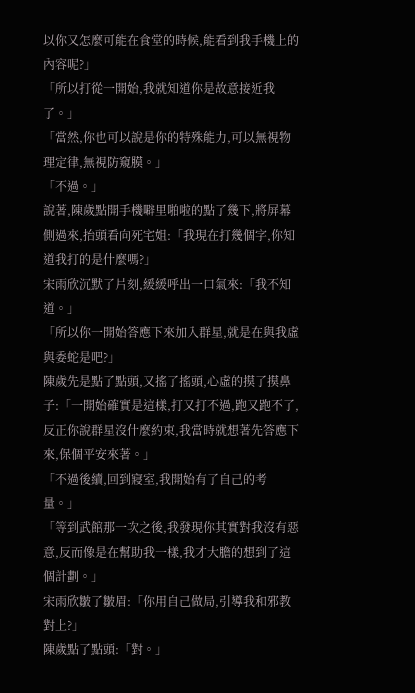以你又怎麼可能在食堂的時候,能看到我手機上的內容呢?」
「所以打從一開始,我就知道你是故意接近我了。」
「當然,你也可以說是你的特殊能力,可以無視物理定律,無視防窺膜。」
「不過。」
說著,陳歲點開手機噼里啪啦的點了幾下,將屏幕側過來,抬頭看向死宅姐:「我現在打幾個字,你知道我打的是什麼嗎?」
宋雨欣沉默了片刻,緩緩呼出一口氣來:「我不知道。」
「所以你一開始答應下來加入群星,就是在與我虛與委蛇是吧?」
陳歲先是點了點頭,又搖了搖頭,心虛的摸了摸鼻子:「一開始確實是這樣,打又打不過,跑又跑不了,反正你說群星沒什麼約束,我當時就想著先答應下來,保個平安來著。」
「不過後續,回到寢室,我開始有了自己的考量。」
「等到武館那一次之後,我發現你其實對我沒有惡意,反而像是在幫助我一樣,我才大膽的想到了這個計劃。」
宋雨欣皺了皺眉:「你用自己做局,引導我和邪教對上?」
陳歲點了點頭:「對。」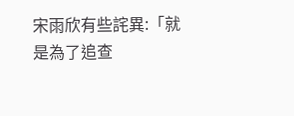宋雨欣有些詫異:「就是為了追查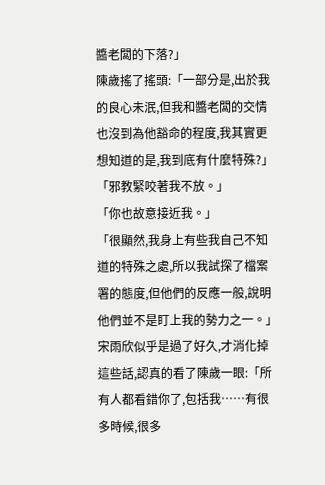醬老闆的下落?」
陳歲搖了搖頭:「一部分是,出於我的良心未泯,但我和醬老闆的交情也沒到為他豁命的程度,我其實更想知道的是,我到底有什麼特殊?」
「邪教緊咬著我不放。」
「你也故意接近我。」
「很顯然,我身上有些我自己不知道的特殊之處,所以我試探了檔案署的態度,但他們的反應一般,說明他們並不是盯上我的勢力之一。」
宋雨欣似乎是過了好久,才消化掉這些話,認真的看了陳歲一眼:「所有人都看錯你了,包括我……有很多時候,很多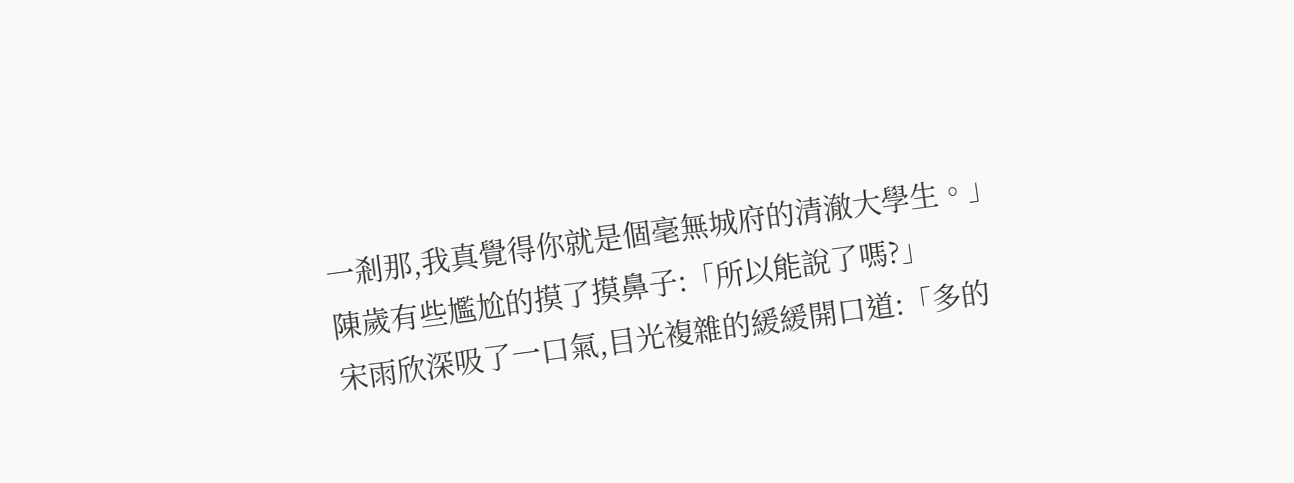一剎那,我真覺得你就是個毫無城府的清澈大學生。」
陳歲有些尷尬的摸了摸鼻子:「所以能說了嗎?」
宋雨欣深吸了一口氣,目光複雜的緩緩開口道:「多的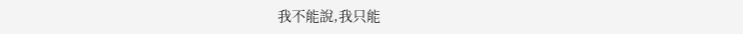我不能說,我只能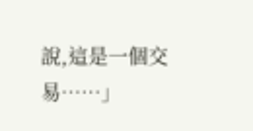說,這是一個交易……」